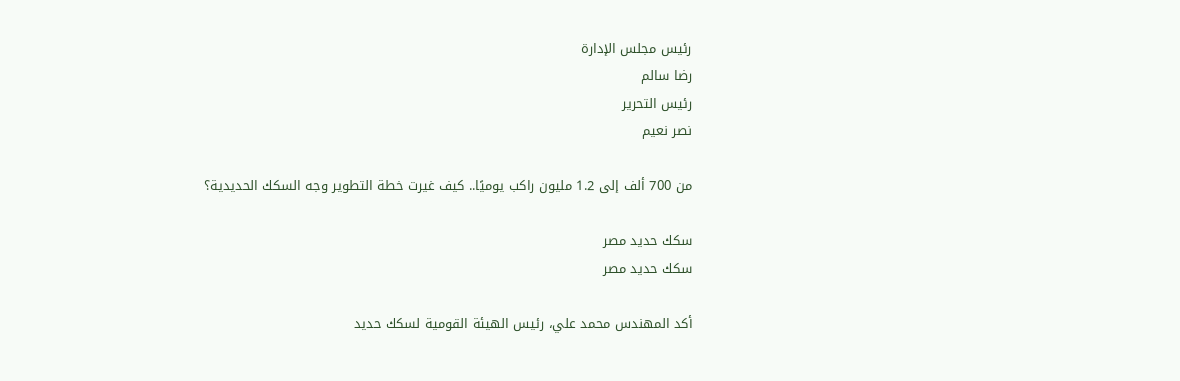رئيس مجلس الإدارة
رضا سالم
رئيس التحرير
نصر نعيم

من 700 ألف إلى 1.2 مليون راكب يوميًا.. كيف غيرت خطة التطوير وجه السكك الحديدية؟

سكك حديد مصر
سكك حديد مصر

أكد المهندس محمد علي، رئيس الهيئة القومية لسكك حديد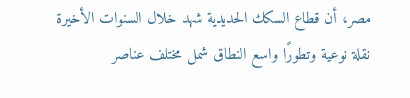مصر، أن قطاع السكك الحديدية شهد خلال السنوات الأخيرة نقلة نوعية وتطورًا واسع النطاق شمل مختلف عناصر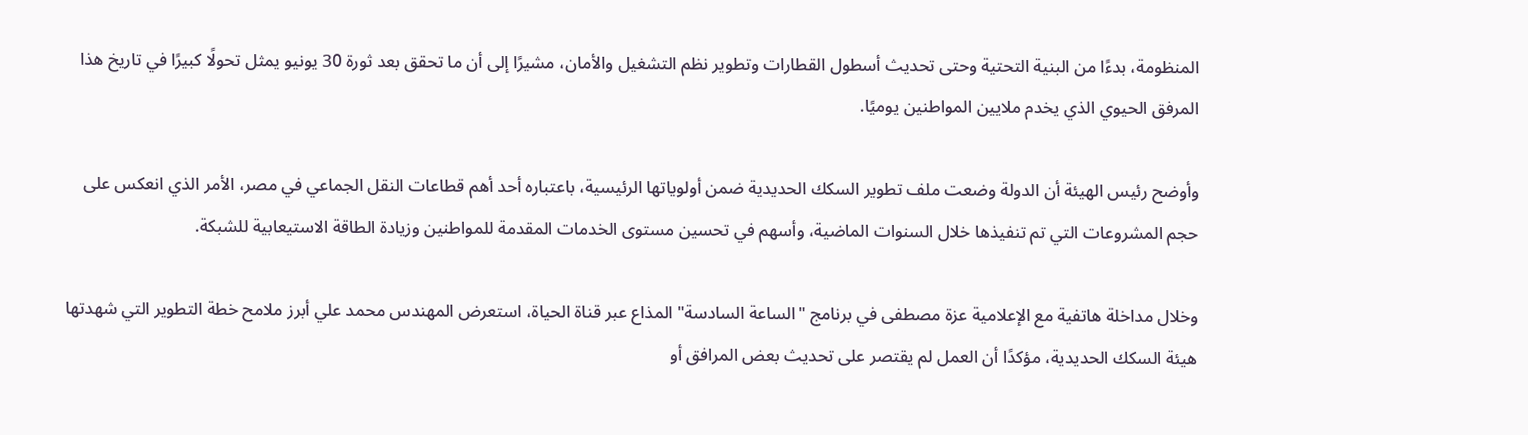المنظومة، بدءًا من البنية التحتية وحتى تحديث أسطول القطارات وتطوير نظم التشغيل والأمان، مشيرًا إلى أن ما تحقق بعد ثورة 30 يونيو يمثل تحولًا كبيرًا في تاريخ هذا المرفق الحيوي الذي يخدم ملايين المواطنين يوميًا.

وأوضح رئيس الهيئة أن الدولة وضعت ملف تطوير السكك الحديدية ضمن أولوياتها الرئيسية، باعتباره أحد أهم قطاعات النقل الجماعي في مصر، الأمر الذي انعكس على حجم المشروعات التي تم تنفيذها خلال السنوات الماضية، وأسهم في تحسين مستوى الخدمات المقدمة للمواطنين وزيادة الطاقة الاستيعابية للشبكة.

وخلال مداخلة هاتفية مع الإعلامية عزة مصطفى في برنامج "الساعة السادسة" المذاع عبر قناة الحياة، استعرض المهندس محمد علي أبرز ملامح خطة التطوير التي شهدتها هيئة السكك الحديدية، مؤكدًا أن العمل لم يقتصر على تحديث بعض المرافق أو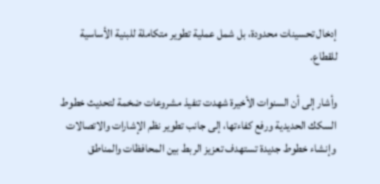إدخال تحسينات محدودة، بل شمل عملية تطوير متكاملة للبنية الأساسية للقطاع.

وأشار إلى أن السنوات الأخيرة شهدت تنفيذ مشروعات ضخمة لتحديث خطوط السكك الحديدية ورفع كفاءتها، إلى جانب تطوير نظم الإشارات والاتصالات وإنشاء خطوط جديدة تستهدف تعزيز الربط بين المحافظات والمناطق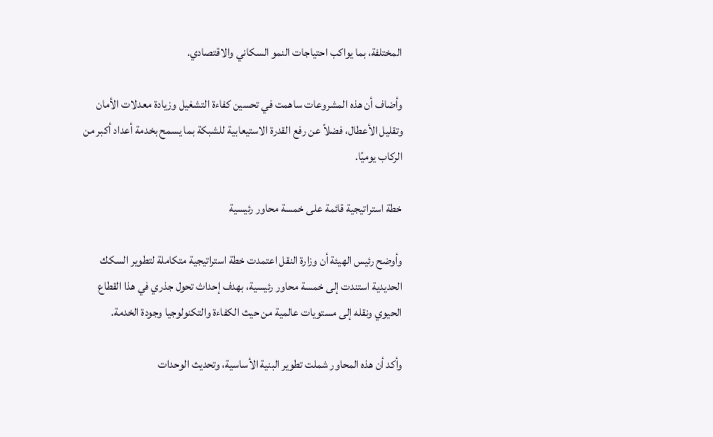المختلفة، بما يواكب احتياجات النمو السكاني والاقتصادي.

وأضاف أن هذه المشروعات ساهمت في تحسين كفاءة التشغيل وزيادة معدلات الأمان وتقليل الأعطال، فضلاً عن رفع القدرة الاستيعابية للشبكة بما يسمح بخدمة أعداد أكبر من الركاب يوميًا.

خطة استراتيجية قائمة على خمسة محاور رئيسية

وأوضح رئيس الهيئة أن وزارة النقل اعتمدت خطة استراتيجية متكاملة لتطوير السكك الحديدية استندت إلى خمسة محاور رئيسية، بهدف إحداث تحول جذري في هذا القطاع الحيوي ونقله إلى مستويات عالمية من حيث الكفاءة والتكنولوجيا وجودة الخدمة.

وأكد أن هذه المحاور شملت تطوير البنية الأساسية، وتحديث الوحدات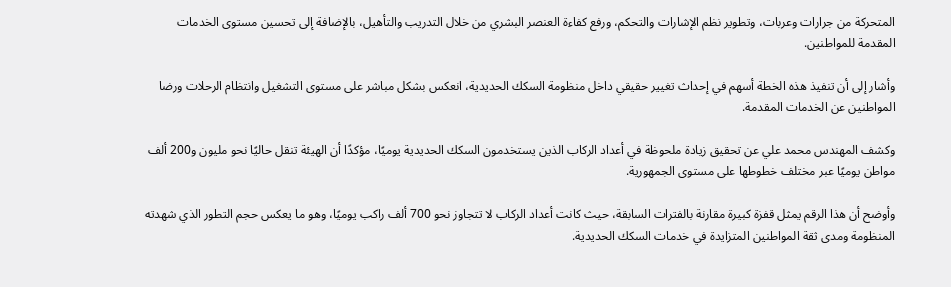المتحركة من جرارات وعربات، وتطوير نظم الإشارات والتحكم، ورفع كفاءة العنصر البشري من خلال التدريب والتأهيل، بالإضافة إلى تحسين مستوى الخدمات المقدمة للمواطنين.

وأشار إلى أن تنفيذ هذه الخطة أسهم في إحداث تغيير حقيقي داخل منظومة السكك الحديدية، انعكس بشكل مباشر على مستوى التشغيل وانتظام الرحلات ورضا المواطنين عن الخدمات المقدمة.

وكشف المهندس محمد علي عن تحقيق زيادة ملحوظة في أعداد الركاب الذين يستخدمون السكك الحديدية يوميًا، مؤكدًا أن الهيئة تنقل حاليًا نحو مليون و200 ألف مواطن يوميًا عبر مختلف خطوطها على مستوى الجمهورية.

وأوضح أن هذا الرقم يمثل قفزة كبيرة مقارنة بالفترات السابقة، حيث كانت أعداد الركاب لا تتجاوز نحو 700 ألف راكب يوميًا، وهو ما يعكس حجم التطور الذي شهدته المنظومة ومدى ثقة المواطنين المتزايدة في خدمات السكك الحديدية.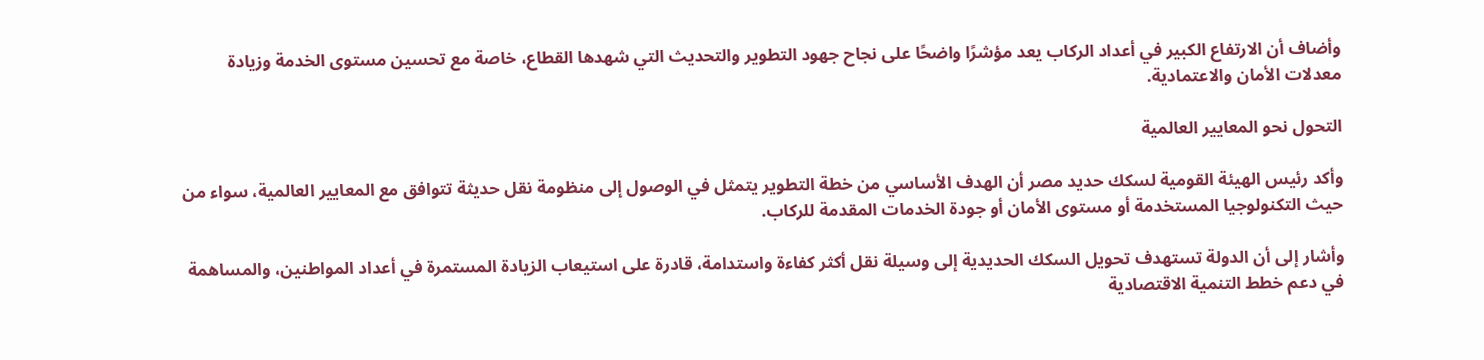وأضاف أن الارتفاع الكبير في أعداد الركاب يعد مؤشرًا واضحًا على نجاح جهود التطوير والتحديث التي شهدها القطاع، خاصة مع تحسين مستوى الخدمة وزيادة معدلات الأمان والاعتمادية.

التحول نحو المعايير العالمية

وأكد رئيس الهيئة القومية لسكك حديد مصر أن الهدف الأساسي من خطة التطوير يتمثل في الوصول إلى منظومة نقل حديثة تتوافق مع المعايير العالمية، سواء من حيث التكنولوجيا المستخدمة أو مستوى الأمان أو جودة الخدمات المقدمة للركاب.

وأشار إلى أن الدولة تستهدف تحويل السكك الحديدية إلى وسيلة نقل أكثر كفاءة واستدامة، قادرة على استيعاب الزيادة المستمرة في أعداد المواطنين، والمساهمة في دعم خطط التنمية الاقتصادية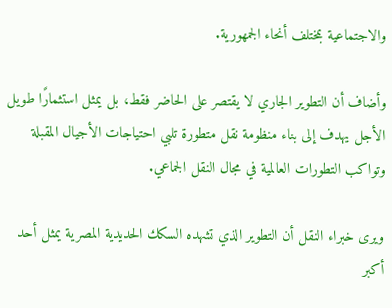والاجتماعية بمختلف أنحاء الجمهورية.

وأضاف أن التطوير الجاري لا يقتصر على الحاضر فقط، بل يمثل استثمارًا طويل الأجل يهدف إلى بناء منظومة نقل متطورة تلبي احتياجات الأجيال المقبلة وتواكب التطورات العالمية في مجال النقل الجماعي.

ويرى خبراء النقل أن التطوير الذي تشهده السكك الحديدية المصرية يمثل أحد أكبر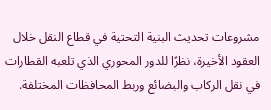مشروعات تحديث البنية التحتية في قطاع النقل خلال العقود الأخيرة، نظرًا للدور المحوري الذي تلعبه القطارات في نقل الركاب والبضائع وربط المحافظات المختلفة.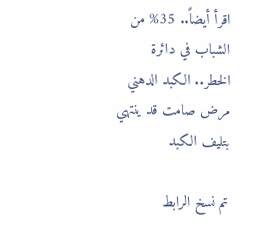اقرأ أيضاً.. 35% من الشباب في دائرة الخطر.. الكبد الدهني مرض صامت قد ينتهي بتليف الكبد

تم نسخ الرابط